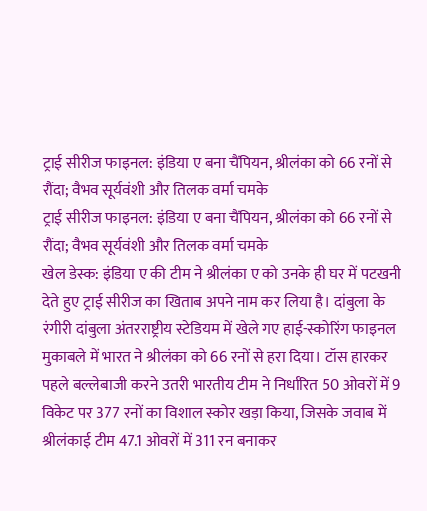ट्राई सीरीज फाइनल: इंडिया ए बना चैंपियन, श्रीलंका को 66 रनों से रौंदा; वैभव सूर्यवंशी और तिलक वर्मा चमके
ट्राई सीरीज फाइनल: इंडिया ए बना चैंपियन, श्रीलंका को 66 रनों से रौंदा; वैभव सूर्यवंशी और तिलक वर्मा चमके
खेल डेस्क: इंडिया ए की टीम ने श्रीलंका ए को उनके ही घर में पटखनी देते हुए ट्राई सीरीज का खिताब अपने नाम कर लिया है। दांबुला के रंगीरी दांबुला अंतरराष्ट्रीय स्टेडियम में खेले गए हाई-स्कोरिंग फाइनल मुकाबले में भारत ने श्रीलंका को 66 रनों से हरा दिया। टॉस हारकर पहले बल्लेबाजी करने उतरी भारतीय टीम ने निर्धारित 50 ओवरों में 9 विकेट पर 377 रनों का विशाल स्कोर खड़ा किया, जिसके जवाब में श्रीलंकाई टीम 47.1 ओवरों में 311 रन बनाकर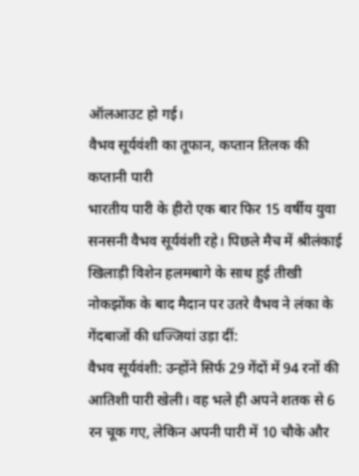ऑलआउट हो गई।
वैभव सूर्यवंशी का तूफान, कप्तान तिलक की कप्तानी पारी
भारतीय पारी के हीरो एक बार फिर 15 वर्षीय युवा सनसनी वैभव सूर्यवंशी रहे। पिछले मैच में श्रीलंकाई खिलाड़ी विशेन हलमबागे के साथ हुई तीखी नोकझोंक के बाद मैदान पर उतरे वैभव ने लंका के गेंदबाजों की धज्जियां उड़ा दीं:
वैभव सूर्यवंशी: उन्होंने सिर्फ 29 गेंदों में 94 रनों की आतिशी पारी खेली। वह भले ही अपने शतक से 6 रन चूक गए, लेकिन अपनी पारी में 10 चौके और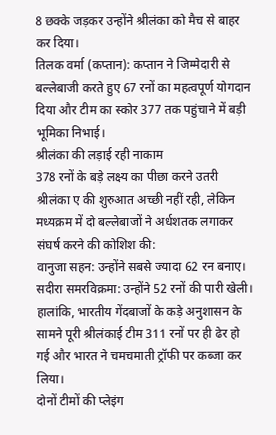8 छक्के जड़कर उन्होंने श्रीलंका को मैच से बाहर कर दिया।
तिलक वर्मा (कप्तान): कप्तान ने जिम्मेदारी से बल्लेबाजी करते हुए 67 रनों का महत्वपूर्ण योगदान दिया और टीम का स्कोर 377 तक पहुंचाने में बड़ी भूमिका निभाई।
श्रीलंका की लड़ाई रही नाकाम
378 रनों के बड़े लक्ष्य का पीछा करने उतरी श्रीलंका ए की शुरुआत अच्छी नहीं रही, लेकिन मध्यक्रम में दो बल्लेबाजों ने अर्धशतक लगाकर संघर्ष करने की कोशिश की:
वानुजा सहन: उन्होंने सबसे ज्यादा 62 रन बनाए।
सदीरा समरविक्रमा: उन्होंने 52 रनों की पारी खेली।
हालांकि, भारतीय गेंदबाजों के कड़े अनुशासन के सामने पूरी श्रीलंकाई टीम 311 रनों पर ही ढेर हो गई और भारत ने चमचमाती ट्रॉफी पर कब्जा कर लिया।
दोनों टीमों की प्लेइंग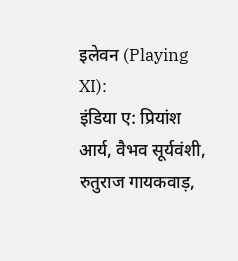इलेवन (Playing XI):
इंडिया ए: प्रियांश आर्य, वैभव सूर्यवंशी, रुतुराज गायकवाड़,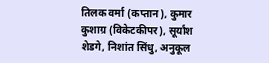तिलक वर्मा (कप्तान), कुमार कुशाग्र (विकेटकीपर), सूर्यांश शेडगे, निशांत सिंधु, अनुकूल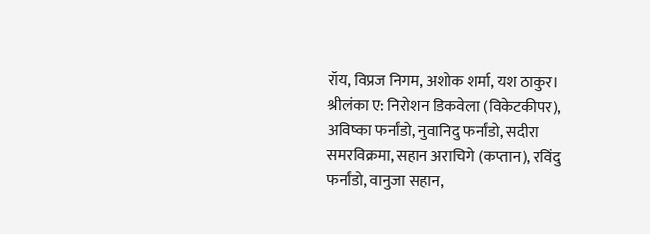रॉय, विप्रज निगम, अशोक शर्मा, यश ठाकुर।
श्रीलंका ए: निरोशन डिकवेला (विकेटकीपर), अविष्का फर्नांडो, नुवानिदु फर्नांडो, सदीरा समरविक्रमा, सहान अराचिगे (कप्तान), रविंदु फर्नांडो, वानुजा सहान,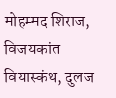मोहम्मद शिराज, विजयकांत वियास्कंथ, दुलज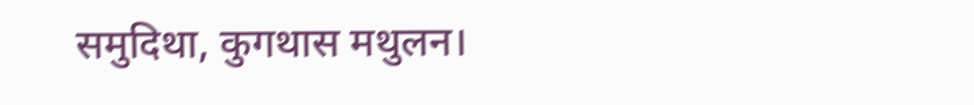समुदिथा, कुगथास मथुलन।